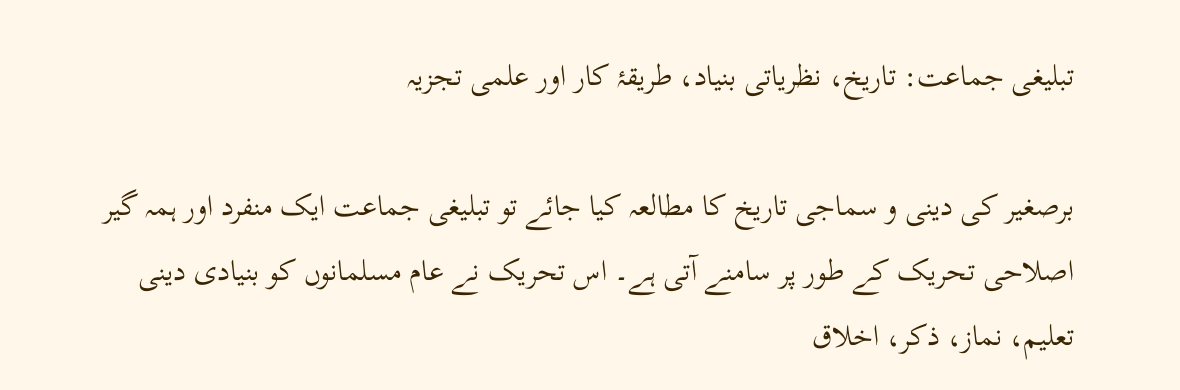تبلیغی جماعت: تاریخ، نظریاتی بنیاد، طریقۂ کار اور علمی تجزیہ

برصغیر کی دینی و سماجی تاریخ کا مطالعہ کیا جائے تو تبلیغی جماعت ایک منفرد اور ہمہ گیر اصلاحی تحریک کے طور پر سامنے آتی ہے۔ اس تحریک نے عام مسلمانوں کو بنیادی دینی تعلیم، نماز، ذکر، اخلاق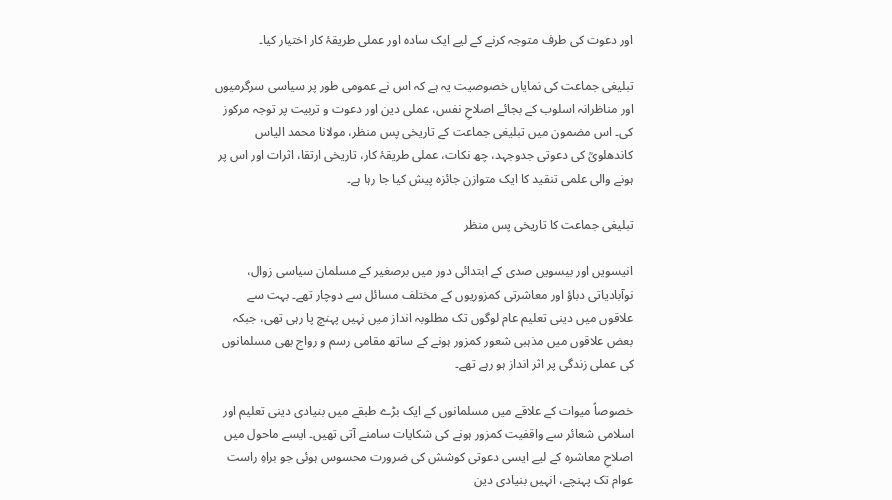اور دعوت کی طرف متوجہ کرنے کے لیے ایک سادہ اور عملی طریقۂ کار اختیار کیا۔

تبلیغی جماعت کی نمایاں خصوصیت یہ ہے کہ اس نے عمومی طور پر سیاسی سرگرمیوں اور مناظرانہ اسلوب کے بجائے اصلاحِ نفس، عملی دین اور دعوت و تربیت پر توجہ مرکوز کی۔ اس مضمون میں تبلیغی جماعت کے تاریخی پس منظر، مولانا محمد الیاس کاندھلویؒ کی دعوتی جدوجہد، چھ نکات، عملی طریقۂ کار، تاریخی ارتقا، اثرات اور اس پر ہونے والی علمی تنقید کا ایک متوازن جائزہ پیش کیا جا رہا ہے۔

تبلیغی جماعت کا تاریخی پس منظر

انیسویں اور بیسویں صدی کے ابتدائی دور میں برصغیر کے مسلمان سیاسی زوال، نوآبادیاتی دباؤ اور معاشرتی کمزوریوں کے مختلف مسائل سے دوچار تھے۔ بہت سے علاقوں میں دینی تعلیم عام لوگوں تک مطلوبہ انداز میں نہیں پہنچ پا رہی تھی، جبکہ بعض علاقوں میں مذہبی شعور کمزور ہونے کے ساتھ مقامی رسم و رواج بھی مسلمانوں کی عملی زندگی پر اثر انداز ہو رہے تھے۔

خصوصاً میوات کے علاقے میں مسلمانوں کے ایک بڑے طبقے میں بنیادی دینی تعلیم اور اسلامی شعائر سے واقفیت کمزور ہونے کی شکایات سامنے آتی تھیں۔ ایسے ماحول میں اصلاحِ معاشرہ کے لیے ایسی دعوتی کوشش کی ضرورت محسوس ہوئی جو براہِ راست عوام تک پہنچے، انہیں بنیادی دین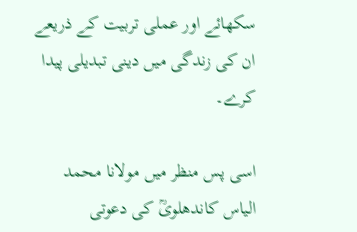سکھائے اور عملی تربیت کے ذریعے ان کی زندگی میں دینی تبدیلی پیدا کرے۔

اسی پس منظر میں مولانا محمد الیاس کاندھلویؒ کی دعوتی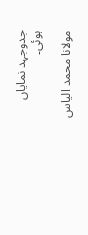جدوجہد نمایاں ہوئی۔

مولانا محمد الیاس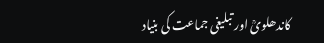کاندھلویؒ اور تبلیغی جماعت کی بنیاد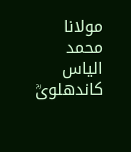مولانا محمد الیاس کاندھلویؒ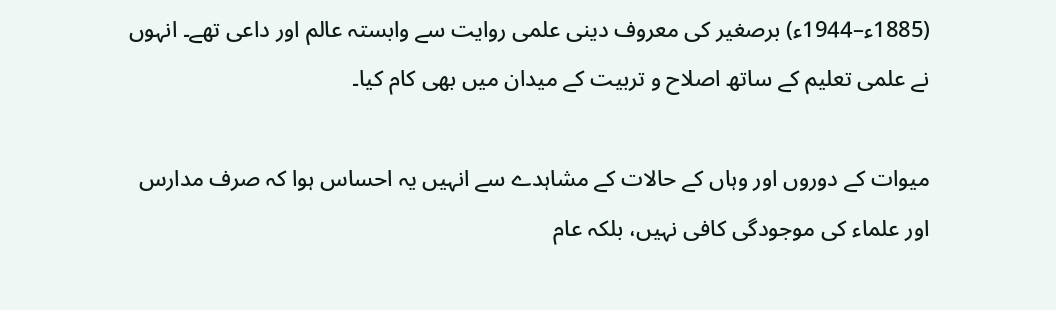(1885ء–1944ء) برصغیر کی معروف دینی علمی روایت سے وابستہ عالم اور داعی تھے۔ انہوں نے علمی تعلیم کے ساتھ اصلاح و تربیت کے میدان میں بھی کام کیا۔

میوات کے دوروں اور وہاں کے حالات کے مشاہدے سے انہیں یہ احساس ہوا کہ صرف مدارس اور علماء کی موجودگی کافی نہیں، بلکہ عام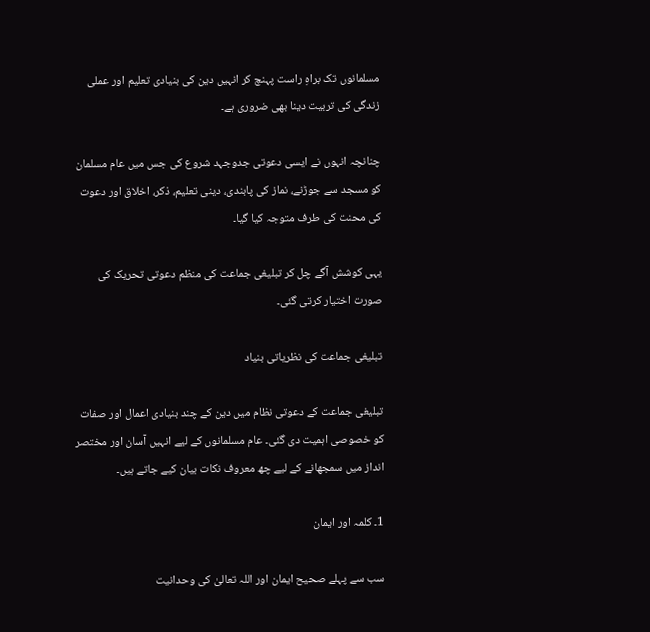مسلمانوں تک براہِ راست پہنچ کر انہیں دین کی بنیادی تعلیم اور عملی زندگی کی تربیت دینا بھی ضروری ہے۔

چنانچہ انہوں نے ایسی دعوتی جدوجہد شروع کی جس میں عام مسلمان کو مسجد سے جوڑنے، نماز کی پابندی، دینی تعلیم، ذکر، اخلاق اور دعوت کی محنت کی طرف متوجہ کیا گیا۔

یہی کوشش آگے چل کر تبلیغی جماعت کی منظم دعوتی تحریک کی صورت اختیار کرتی گئی۔

تبلیغی جماعت کی نظریاتی بنیاد

تبلیغی جماعت کے دعوتی نظام میں دین کے چند بنیادی اعمال اور صفات کو خصوصی اہمیت دی گئی۔ عام مسلمانوں کے لیے انہیں آسان اور مختصر انداز میں سمجھانے کے لیے چھ معروف نکات بیان کیے جاتے ہیں۔

1۔ کلمہ اور ایمان

سب سے پہلے صحیح ایمان اور اللہ تعالیٰ کی وحدانیت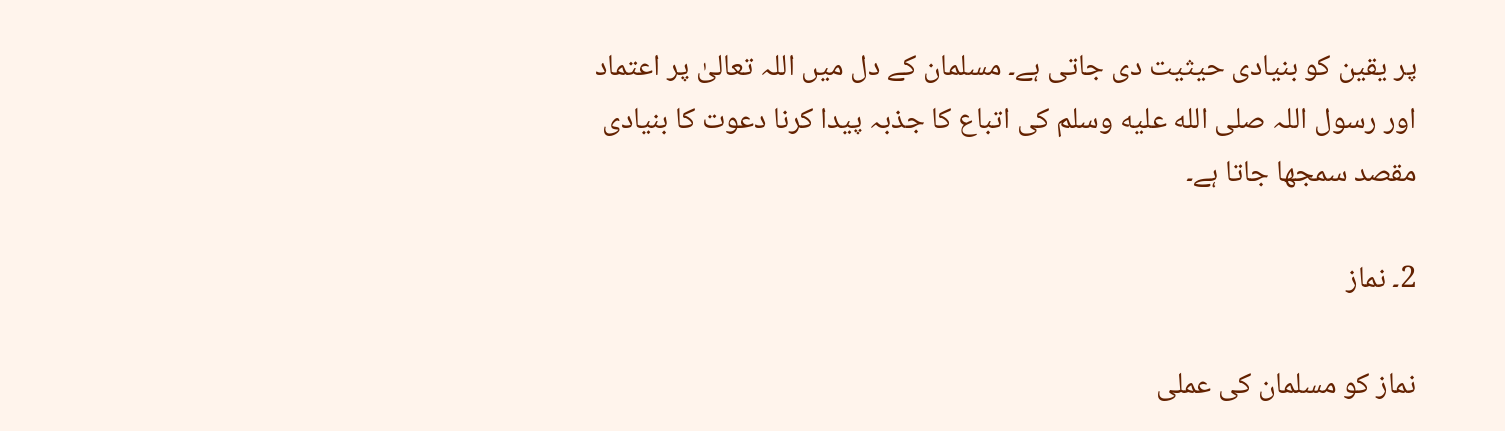پر یقین کو بنیادی حیثیت دی جاتی ہے۔ مسلمان کے دل میں اللہ تعالیٰ پر اعتماد اور رسول اللہ صلى الله عليه وسلم کی اتباع کا جذبہ پیدا کرنا دعوت کا بنیادی مقصد سمجھا جاتا ہے۔

2۔ نماز

نماز کو مسلمان کی عملی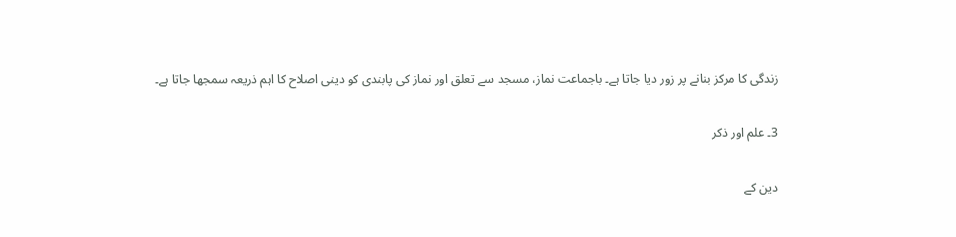زندگی کا مرکز بنانے پر زور دیا جاتا ہے۔ باجماعت نماز، مسجد سے تعلق اور نماز کی پابندی کو دینی اصلاح کا اہم ذریعہ سمجھا جاتا ہے۔

3۔ علم اور ذکر

دین کے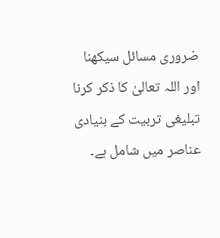ضروری مسائل سیکھنا اور اللہ تعالیٰ کا ذکر کرنا تبلیغی تربیت کے بنیادی عناصر میں شامل ہے۔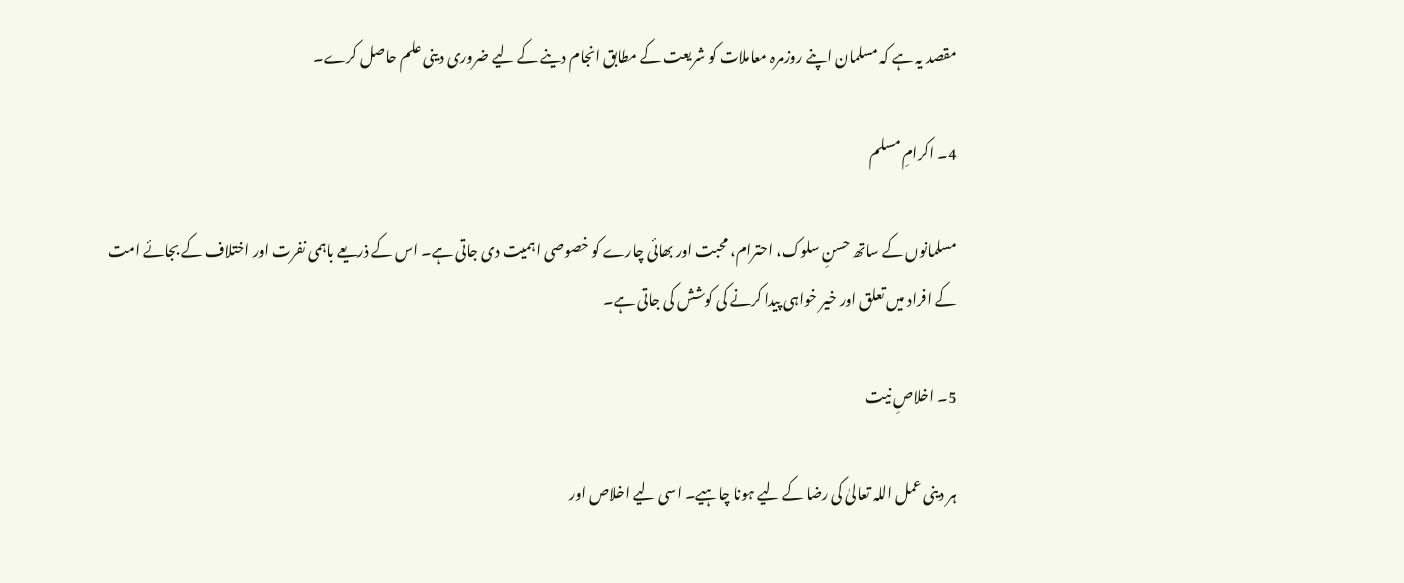مقصد یہ ہے کہ مسلمان اپنے روزمرہ معاملات کو شریعت کے مطابق انجام دینے کے لیے ضروری دینی علم حاصل کرے۔

4۔ اکرامِ مسلم

مسلمانوں کے ساتھ حسنِ سلوک، احترام، محبت اور بھائی چارے کو خصوصی اہمیت دی جاتی ہے۔ اس کے ذریعے باہمی نفرت اور اختلاف کے بجائے امت کے افراد میں تعلق اور خیر خواہی پیدا کرنے کی کوشش کی جاتی ہے۔

5۔ اخلاصِ نیت

ہر دینی عمل اللہ تعالیٰ کی رضا کے لیے ہونا چاہیے۔ اسی لیے اخلاص اور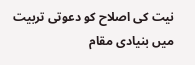نیت کی اصلاح کو دعوتی تربیت میں بنیادی مقام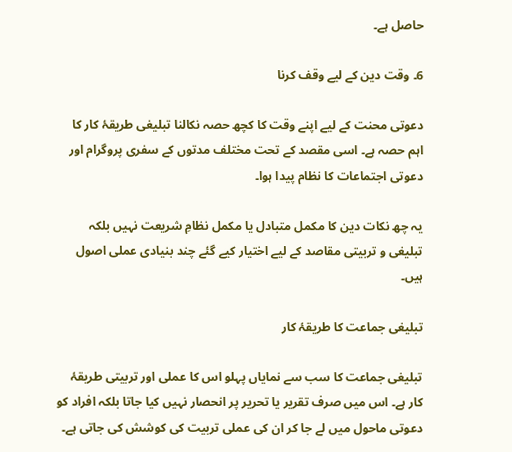حاصل ہے۔

6۔ وقت دین کے لیے وقف کرنا

دعوتی محنت کے لیے اپنے وقت کا کچھ حصہ نکالنا تبلیغی طریقۂ کار کا اہم حصہ ہے۔ اسی مقصد کے تحت مختلف مدتوں کے سفری پروگرام اور دعوتی اجتماعات کا نظام پیدا ہوا۔

یہ چھ نکات دین کا مکمل متبادل یا مکمل نظامِ شریعت نہیں بلکہ تبلیغی و تربیتی مقاصد کے لیے اختیار کیے گئے چند بنیادی عملی اصول ہیں۔

تبلیغی جماعت کا طریقۂ کار

تبلیغی جماعت کا سب سے نمایاں پہلو اس کا عملی اور تربیتی طریقۂ کار ہے۔ اس میں صرف تقریر یا تحریر پر انحصار نہیں کیا جاتا بلکہ افراد کو دعوتی ماحول میں لے جا کر ان کی عملی تربیت کی کوشش کی جاتی ہے۔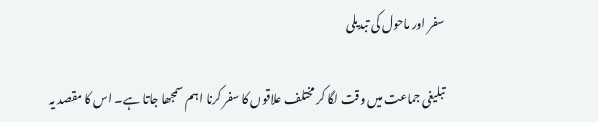سفر اور ماحول کی تبدیلی

تبلیغی جماعت میں وقت لگا کر مختلف علاقوں کا سفر کرنا اہم سمجھا جاتا ہے۔ اس کا مقصد یہ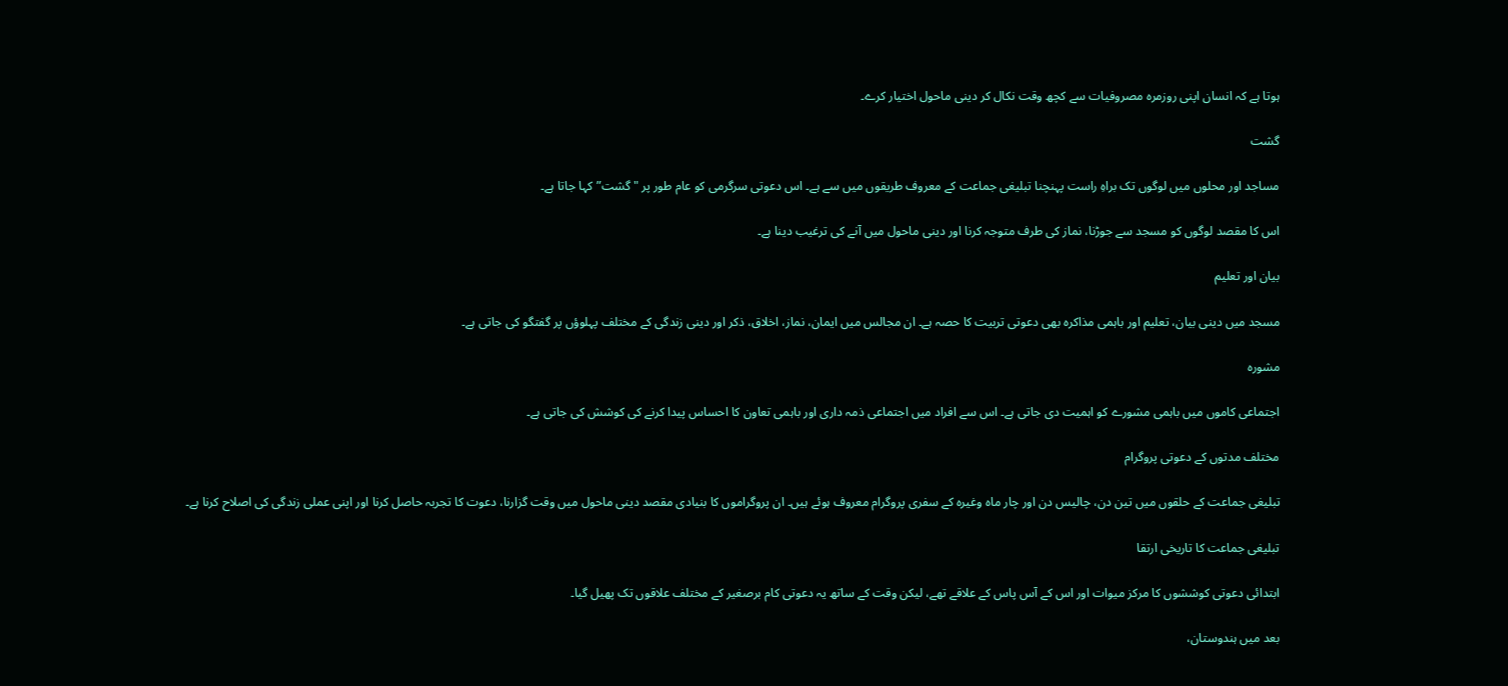ہوتا ہے کہ انسان اپنی روزمرہ مصروفیات سے کچھ وقت نکال کر دینی ماحول اختیار کرے۔

گشت

مساجد اور محلوں میں لوگوں تک براہِ راست پہنچنا تبلیغی جماعت کے معروف طریقوں میں سے ہے۔ اس دعوتی سرگرمی کو عام طور پر "گشت” کہا جاتا ہے۔

اس کا مقصد لوگوں کو مسجد سے جوڑنا، نماز کی طرف متوجہ کرنا اور دینی ماحول میں آنے کی ترغیب دینا ہے۔

بیان اور تعلیم

مسجد میں دینی بیان، تعلیم اور باہمی مذاکرہ بھی دعوتی تربیت کا حصہ ہے۔ ان مجالس میں ایمان، نماز، اخلاق، ذکر اور دینی زندگی کے مختلف پہلوؤں پر گفتگو کی جاتی ہے۔

مشورہ

اجتماعی کاموں میں باہمی مشورے کو اہمیت دی جاتی ہے۔ اس سے افراد میں اجتماعی ذمہ داری اور باہمی تعاون کا احساس پیدا کرنے کی کوشش کی جاتی ہے۔

مختلف مدتوں کے دعوتی پروگرام

تبلیغی جماعت کے حلقوں میں تین دن، چالیس دن اور چار ماہ وغیرہ کے سفری پروگرام معروف ہوئے ہیں۔ ان پروگراموں کا بنیادی مقصد دینی ماحول میں وقت گزارنا، دعوت کا تجربہ حاصل کرنا اور اپنی عملی زندگی کی اصلاح کرنا ہے۔

تبلیغی جماعت کا تاریخی ارتقا

ابتدائی دعوتی کوششوں کا مرکز میوات اور اس کے آس پاس کے علاقے تھے، لیکن وقت کے ساتھ یہ دعوتی کام برصغیر کے مختلف علاقوں تک پھیل گیا۔

بعد میں ہندوستان،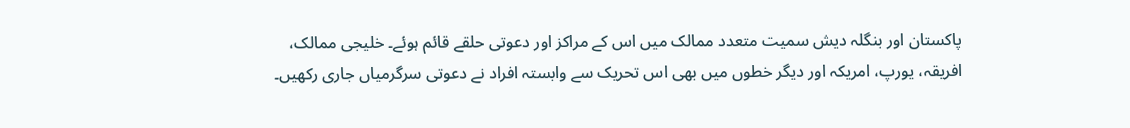پاکستان اور بنگلہ دیش سمیت متعدد ممالک میں اس کے مراکز اور دعوتی حلقے قائم ہوئے۔ خلیجی ممالک، افریقہ، یورپ، امریکہ اور دیگر خطوں میں بھی اس تحریک سے وابستہ افراد نے دعوتی سرگرمیاں جاری رکھیں۔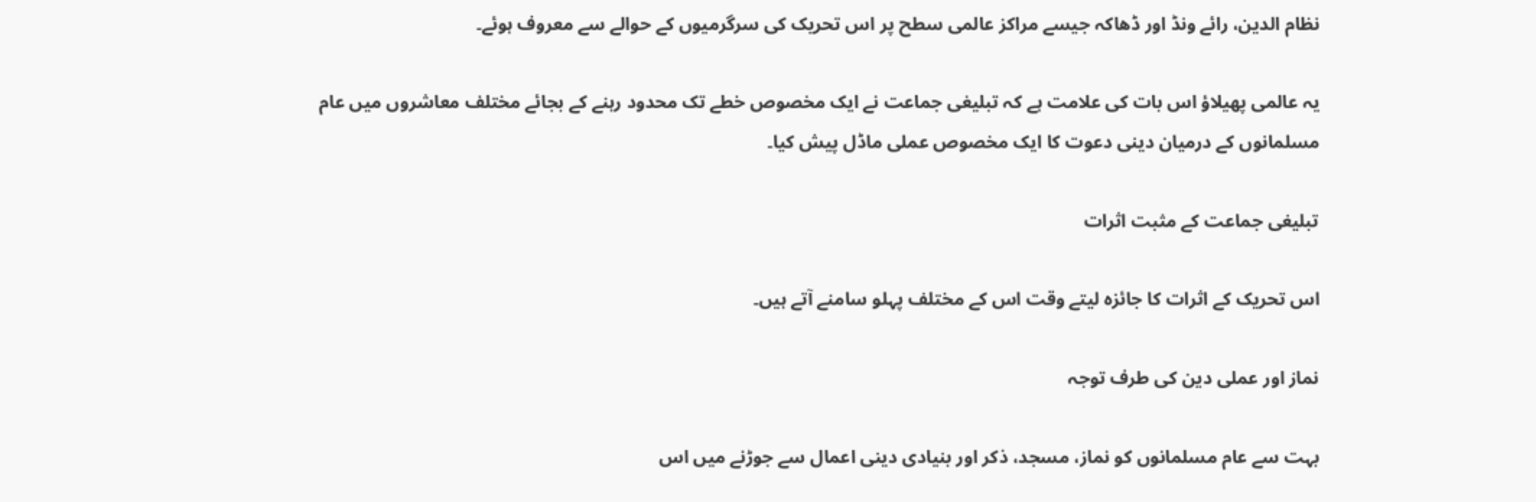نظام الدین، رائے ونڈ اور ڈھاکہ جیسے مراکز عالمی سطح پر اس تحریک کی سرگرمیوں کے حوالے سے معروف ہوئے۔

یہ عالمی پھیلاؤ اس بات کی علامت ہے کہ تبلیغی جماعت نے ایک مخصوص خطے تک محدود رہنے کے بجائے مختلف معاشروں میں عام مسلمانوں کے درمیان دینی دعوت کا ایک مخصوص عملی ماڈل پیش کیا۔

تبلیغی جماعت کے مثبت اثرات

اس تحریک کے اثرات کا جائزہ لیتے وقت اس کے مختلف پہلو سامنے آتے ہیں۔

نماز اور عملی دین کی طرف توجہ

بہت سے عام مسلمانوں کو نماز، مسجد، ذکر اور بنیادی دینی اعمال سے جوڑنے میں اس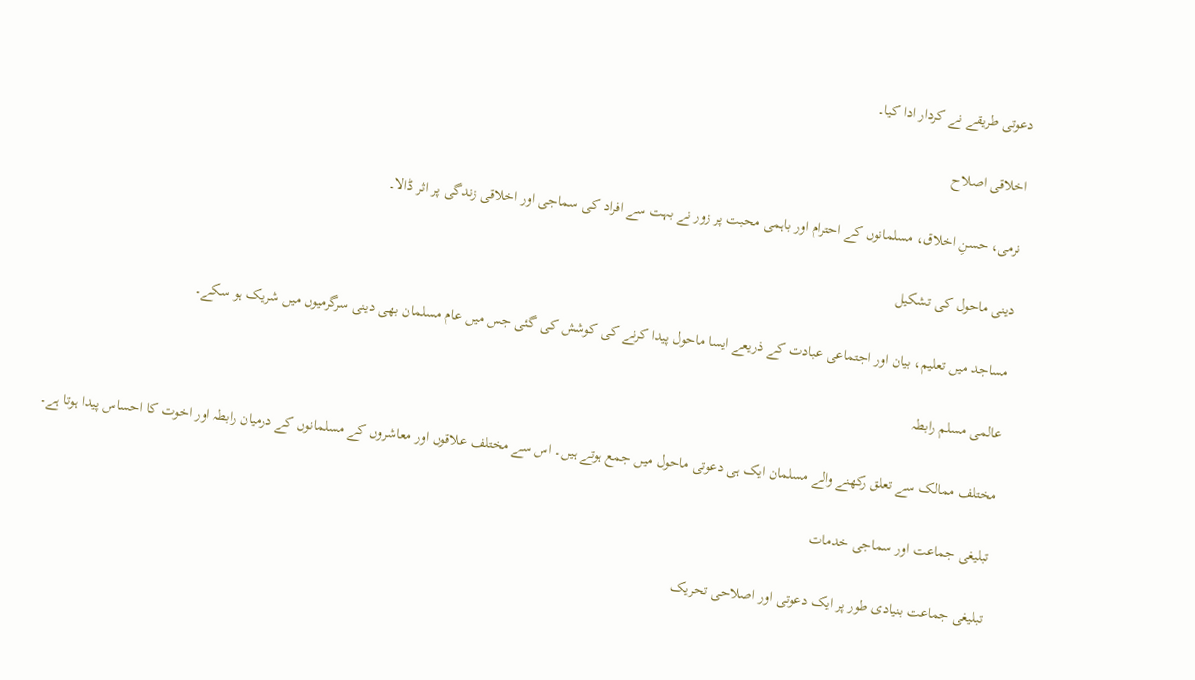دعوتی طریقے نے کردار ادا کیا۔

اخلاقی اصلاح

نرمی، حسنِ اخلاق، مسلمانوں کے احترام اور باہمی محبت پر زور نے بہت سے افراد کی سماجی اور اخلاقی زندگی پر اثر ڈالا۔

دینی ماحول کی تشکیل

مساجد میں تعلیم، بیان اور اجتماعی عبادت کے ذریعے ایسا ماحول پیدا کرنے کی کوشش کی گئی جس میں عام مسلمان بھی دینی سرگرمیوں میں شریک ہو سکے۔

عالمی مسلم رابطہ

مختلف ممالک سے تعلق رکھنے والے مسلمان ایک ہی دعوتی ماحول میں جمع ہوتے ہیں۔ اس سے مختلف علاقوں اور معاشروں کے مسلمانوں کے درمیان رابطہ اور اخوت کا احساس پیدا ہوتا ہے۔

تبلیغی جماعت اور سماجی خدمات

تبلیغی جماعت بنیادی طور پر ایک دعوتی اور اصلاحی تحریک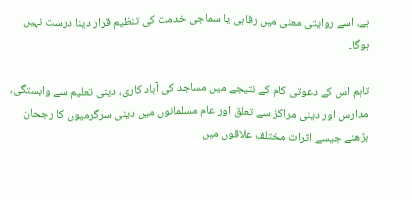ہے، اسے روایتی معنی میں رفاہی یا سماجی خدمت کی تنظیم قرار دینا درست نہیں ہوگا۔

تاہم اس کے دعوتی کام کے نتیجے میں مساجد کی آباد کاری، دینی تعلیم سے وابستگی، مدارس اور دینی مراکز سے تعلق اور عام مسلمانوں میں دینی سرگرمیوں کا رجحان بڑھنے جیسے اثرات مختلف علاقوں میں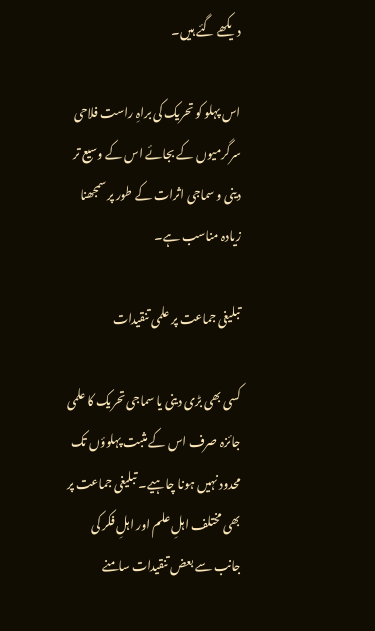دیکھے گئے ہیں۔

اس پہلو کو تحریک کی براہِ راست فلاحی سرگرمیوں کے بجائے اس کے وسیع تر دینی و سماجی اثرات کے طور پر سمجھنا زیادہ مناسب ہے۔

تبلیغی جماعت پر علمی تنقیدات

کسی بھی بڑی دینی یا سماجی تحریک کا علمی جائزہ صرف اس کے مثبت پہلوؤں تک محدود نہیں ہونا چاہیے۔ تبلیغی جماعت پر بھی مختلف اہلِ علم اور اہلِ فکر کی جانب سے بعض تنقیدات سامنے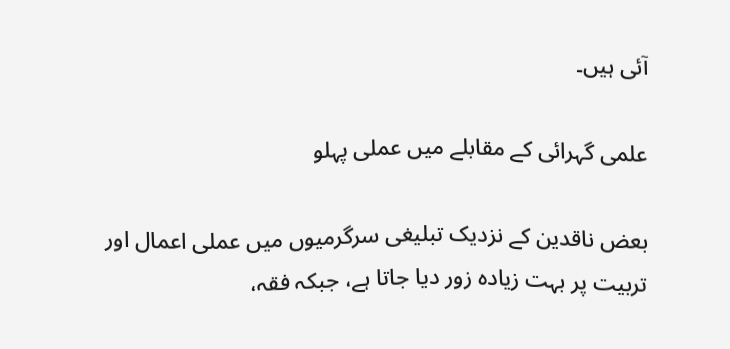آئی ہیں۔

علمی گہرائی کے مقابلے میں عملی پہلو

بعض ناقدین کے نزدیک تبلیغی سرگرمیوں میں عملی اعمال اور تربیت پر بہت زیادہ زور دیا جاتا ہے، جبکہ فقہ،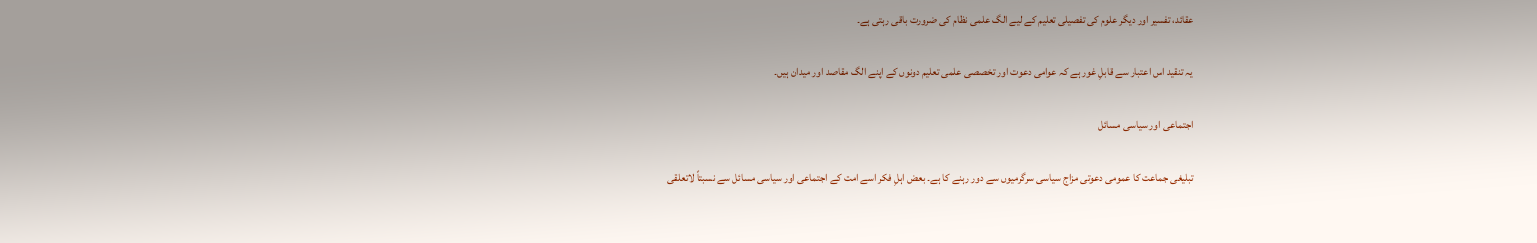عقائد، تفسیر اور دیگر علوم کی تفصیلی تعلیم کے لیے الگ علمی نظام کی ضرورت باقی رہتی ہے۔

یہ تنقید اس اعتبار سے قابلِ غور ہے کہ عوامی دعوت اور تخصصی علمی تعلیم دونوں کے اپنے الگ مقاصد اور میدان ہیں۔

اجتماعی اور سیاسی مسائل

تبلیغی جماعت کا عمومی دعوتی مزاج سیاسی سرگرمیوں سے دور رہنے کا ہے۔ بعض اہلِ فکر اسے امت کے اجتماعی اور سیاسی مسائل سے نسبتاً لاتعلقی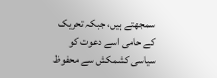سمجھتے ہیں، جبکہ تحریک کے حامی اسے دعوت کو سیاسی کشمکش سے محفوظ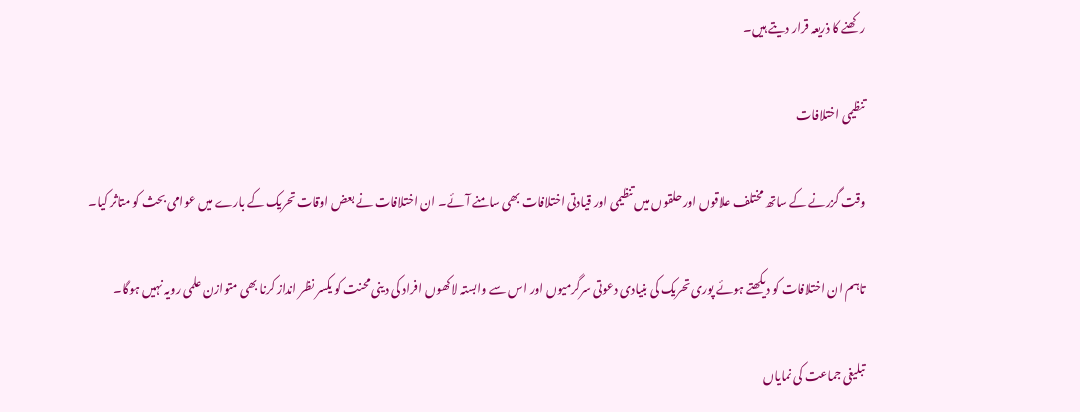رکھنے کا ذریعہ قرار دیتے ہیں۔

تنظیمی اختلافات

وقت گزرنے کے ساتھ مختلف علاقوں اور حلقوں میں تنظیمی اور قیادتی اختلافات بھی سامنے آئے۔ ان اختلافات نے بعض اوقات تحریک کے بارے میں عوامی بحث کو متاثر کیا۔

تاہم ان اختلافات کو دیکھتے ہوئے پوری تحریک کی بنیادی دعوتی سرگرمیوں اور اس سے وابستہ لاکھوں افراد کی دینی محنت کو یکسر نظر انداز کرنا بھی متوازن علمی رویہ نہیں ہوگا۔

تبلیغی جماعت کی نمایاں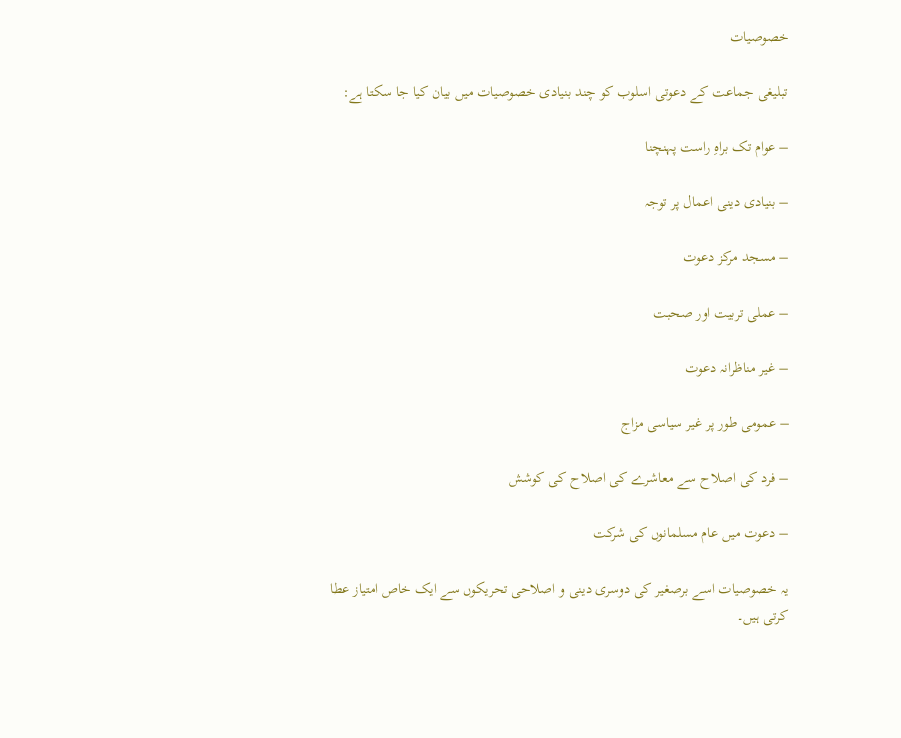خصوصیات

تبلیغی جماعت کے دعوتی اسلوب کو چند بنیادی خصوصیات میں بیان کیا جا سکتا ہے:

– عوام تک براہِ راست پہنچنا

– بنیادی دینی اعمال پر توجہ

– مسجد مرکز دعوت

– عملی تربیت اور صحبت

– غیر مناظرانہ دعوت

– عمومی طور پر غیر سیاسی مزاج

– فرد کی اصلاح سے معاشرے کی اصلاح کی کوشش

– دعوت میں عام مسلمانوں کی شرکت

یہ خصوصیات اسے برصغیر کی دوسری دینی و اصلاحی تحریکوں سے ایک خاص امتیاز عطا کرتی ہیں۔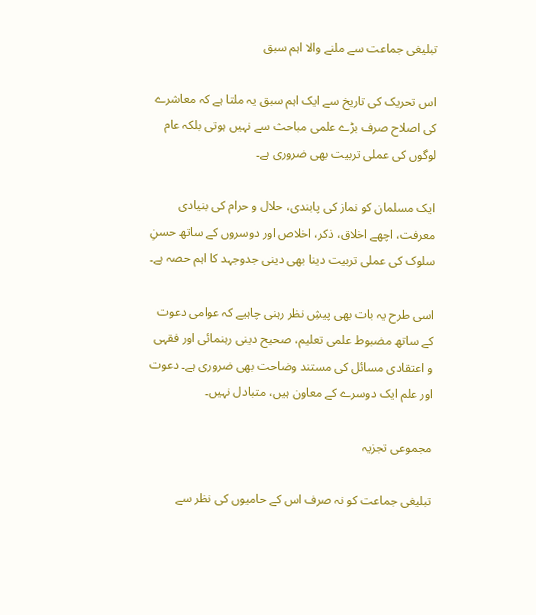تبلیغی جماعت سے ملنے والا اہم سبق

اس تحریک کی تاریخ سے ایک اہم سبق یہ ملتا ہے کہ معاشرے کی اصلاح صرف بڑے علمی مباحث سے نہیں ہوتی بلکہ عام لوگوں کی عملی تربیت بھی ضروری ہے۔

ایک مسلمان کو نماز کی پابندی، حلال و حرام کی بنیادی معرفت، اچھے اخلاق، ذکر، اخلاص اور دوسروں کے ساتھ حسنِ سلوک کی عملی تربیت دینا بھی دینی جدوجہد کا اہم حصہ ہے۔

اسی طرح یہ بات بھی پیشِ نظر رہنی چاہیے کہ عوامی دعوت کے ساتھ مضبوط علمی تعلیم، صحیح دینی رہنمائی اور فقہی و اعتقادی مسائل کی مستند وضاحت بھی ضروری ہے۔ دعوت اور علم ایک دوسرے کے معاون ہیں، متبادل نہیں۔

مجموعی تجزیہ

تبلیغی جماعت کو نہ صرف اس کے حامیوں کی نظر سے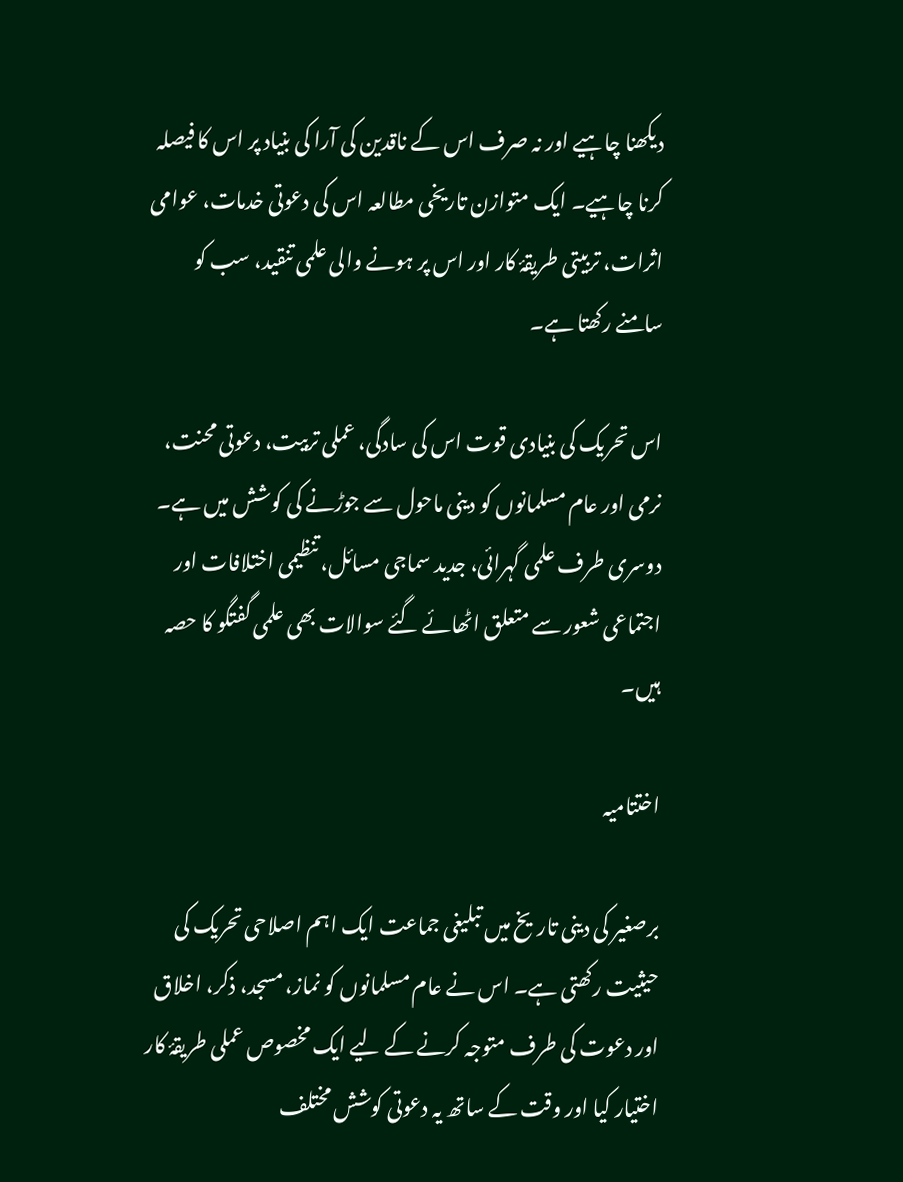دیکھنا چاہیے اور نہ صرف اس کے ناقدین کی آرا کی بنیاد پر اس کا فیصلہ کرنا چاہیے۔ ایک متوازن تاریخی مطالعہ اس کی دعوتی خدمات، عوامی اثرات، تربیتی طریقۂ کار اور اس پر ہونے والی علمی تنقید، سب کو سامنے رکھتا ہے۔

اس تحریک کی بنیادی قوت اس کی سادگی، عملی تربیت، دعوتی محنت، نرمی اور عام مسلمانوں کو دینی ماحول سے جوڑنے کی کوشش میں ہے۔ دوسری طرف علمی گہرائی، جدید سماجی مسائل، تنظیمی اختلافات اور اجتماعی شعور سے متعلق اٹھائے گئے سوالات بھی علمی گفتگو کا حصہ ہیں۔

اختتامیہ

برصغیر کی دینی تاریخ میں تبلیغی جماعت ایک اہم اصلاحی تحریک کی حیثیت رکھتی ہے۔ اس نے عام مسلمانوں کو نماز، مسجد، ذکر، اخلاق اور دعوت کی طرف متوجہ کرنے کے لیے ایک مخصوص عملی طریقۂ کار اختیار کیا اور وقت کے ساتھ یہ دعوتی کوشش مختلف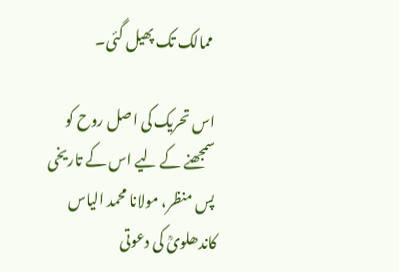ممالک تک پھیل گئی۔

اس تحریک کی اصل روح کو سمجھنے کے لیے اس کے تاریخی پس منظر، مولانا محمد الیاس کاندھلویؒ کی دعوتی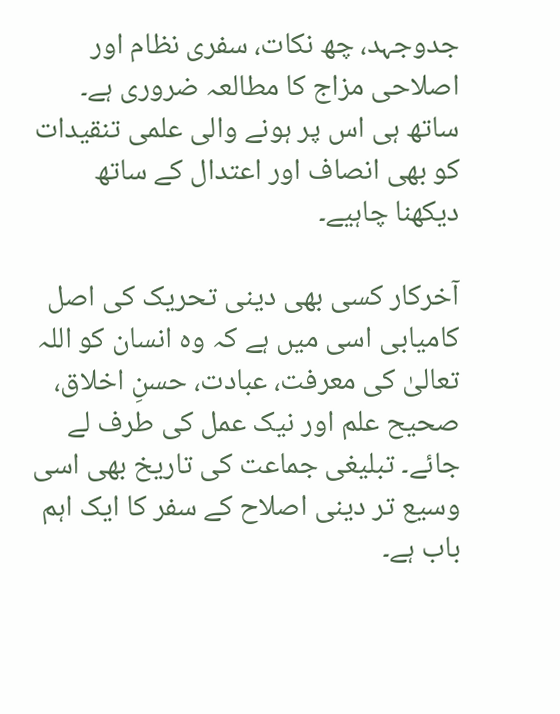جدوجہد، چھ نکات، سفری نظام اور اصلاحی مزاج کا مطالعہ ضروری ہے۔ ساتھ ہی اس پر ہونے والی علمی تنقیدات کو بھی انصاف اور اعتدال کے ساتھ دیکھنا چاہیے۔

آخرکار کسی بھی دینی تحریک کی اصل کامیابی اسی میں ہے کہ وہ انسان کو اللہ تعالیٰ کی معرفت، عبادت، حسنِ اخلاق، صحیح علم اور نیک عمل کی طرف لے جائے۔ تبلیغی جماعت کی تاریخ بھی اسی وسیع تر دینی اصلاح کے سفر کا ایک اہم باب ہے۔